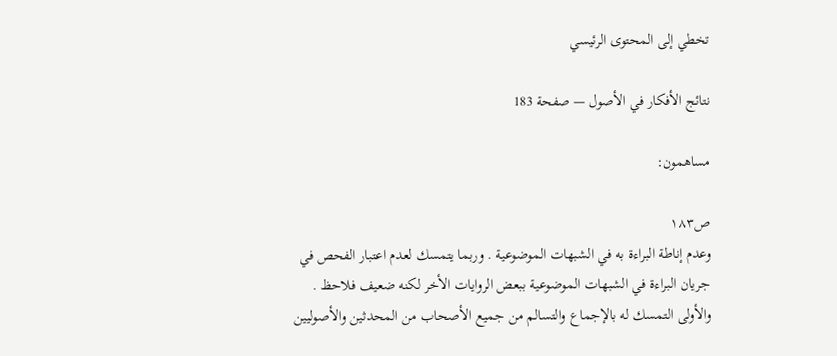تخطي إلى المحتوى الرئيسي

نتائج الأفكار في الأصول — صفحة 183

مساهمون:

ص١٨٣
وعدم إناطة البراءة به في الشبهات الموضوعية . وربما يتمسك لعدم اعتبار الفحص في جريان البراءة في الشبهات الموضوعية ببعض الروايات الأخر لكنه ضعيف فلاحظ . والأولى التمسك له بالإجماع والتسالم من جميع الأصحاب من المحدثين والأصوليين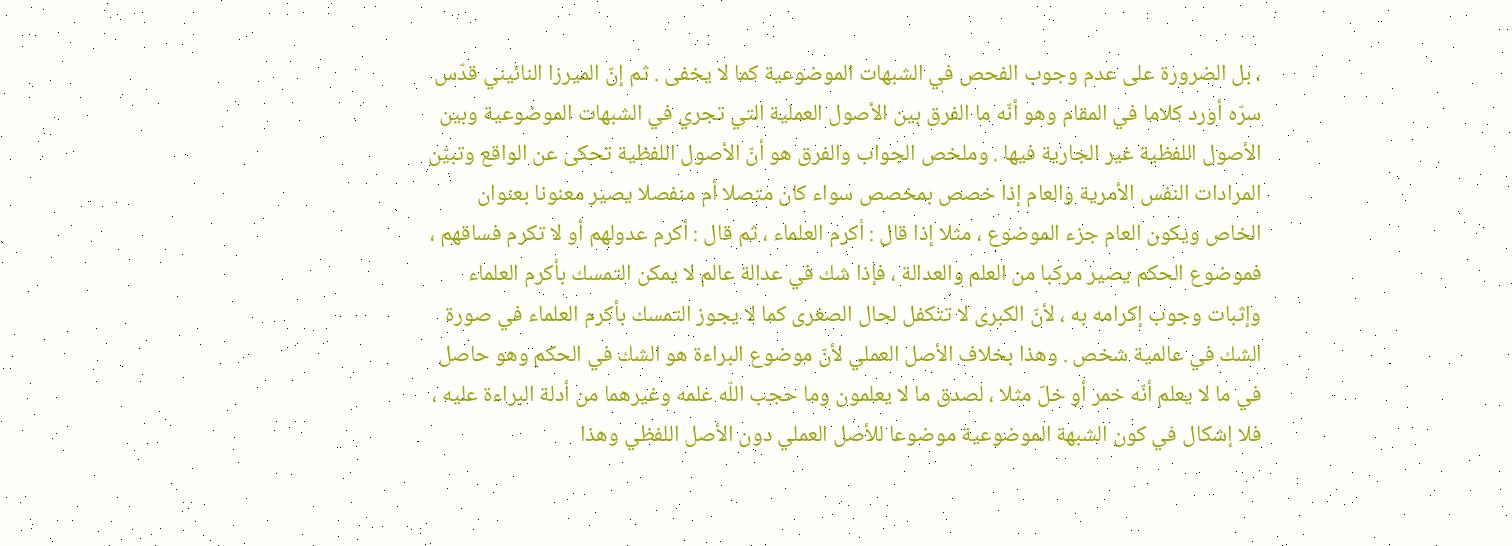، بل الضرورة على عدم وجوب الفحص في الشبهات الموضوعية كما لا يخفى . ثم إنّ الميرزا النائيني قدّس سرّه أورد كلاما في المقام وهو أنّه ما الفرق بين الأصول العملية التي تجري في الشبهات الموضوعية وبين الأصول اللفظية غير الجارية فيها . وملخص الجواب والفرق هو أنّ الأصول اللفظية تحكى عن الواقع وتبيّن المرادات النفس الأمرية والعام إذا خصص بمخصص سواء كان متصلا أم منفصلا يصير معنونا بعنوان الخاص ويكون العام جزء الموضوع ، مثلا إذا قال : أكرم العلماء ، ثم قال : أكرم عدولهم أو لا تكرم فساقهم ، فموضوع الحكم يصير مركبا من العلم والعدالة ، فإذا شك في عدالة عالم لا يمكن التمسك بأكرم العلماء وإثبات وجوب إكرامه به ، لأنّ الكبرى لا تتكفل لحال الصغرى كما لا يجوز التمسك بأكرم العلماء في صورة الشك في عالمية شخص . وهذا بخلاف الأصل العملي لأنّ موضوع البراءة هو الشك في الحكم وهو حاصل في ما لا يعلم أنّه خمر أو خلّ مثلا ، لصدق ما لا يعلمون وما حجب اللّه علمه وغيرهما من أدلة البراءة عليه ، فلا إشكال في كون الشبهة الموضوعية موضوعا للأصل العملي دون الأصل اللفظي وهذا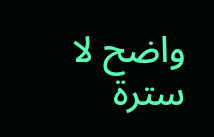واضح لا سترة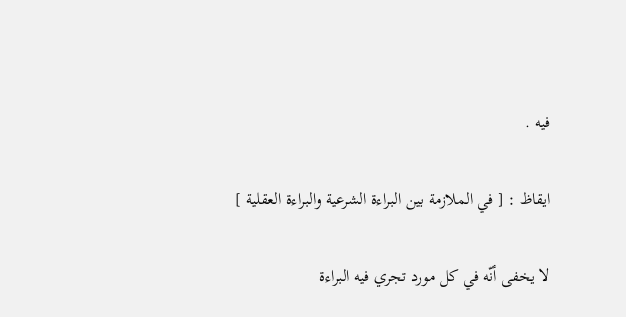فيه .

ايقاظ : [ في الملازمة بين البراءة الشرعية والبراءة العقلية ]

لا يخفى أنّه في كل مورد تجري فيه البراءة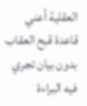العقلية أعني قاعدة قبح العقاب بدون بيان تجري فيه البراءة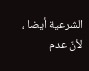الشرعية أيضا ، لأنّ عدم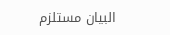البيان مستلزم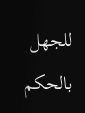للجهل بالحكم